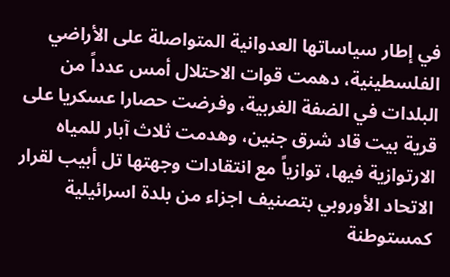في إطار سياساتها العدوانية المتواصلة على الأراضي الفلسطينية، دهمت قوات الاحتلال أمس عدداً من البلدات في الضفة الغربية، وفرضت حصارا عسكريا على قرية بيت قاد شرق جنين، وهدمت ثلاث آبار للمياه الارتوازية فيها، توازياً مع انتقادات وجهتها تل أبيب لقرار الاتحاد الأوروبي بتصنيف اجزاء من بلدة اسرائيلية كمستوطنة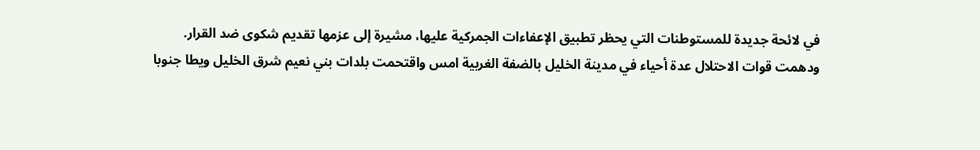في لائحة جديدة للمستوطنات التي يحظر تطبيق الإعفاءات الجمركية عليها، مشيرة إلى عزمها تقديم شكوى ضد القرار.
ودهمت قوات الاحتلال عدة أحياء في مدينة الخليل بالضفة الغربية امس واقتحمت بلدات بني نعيم شرق الخليل ويطا جنوبا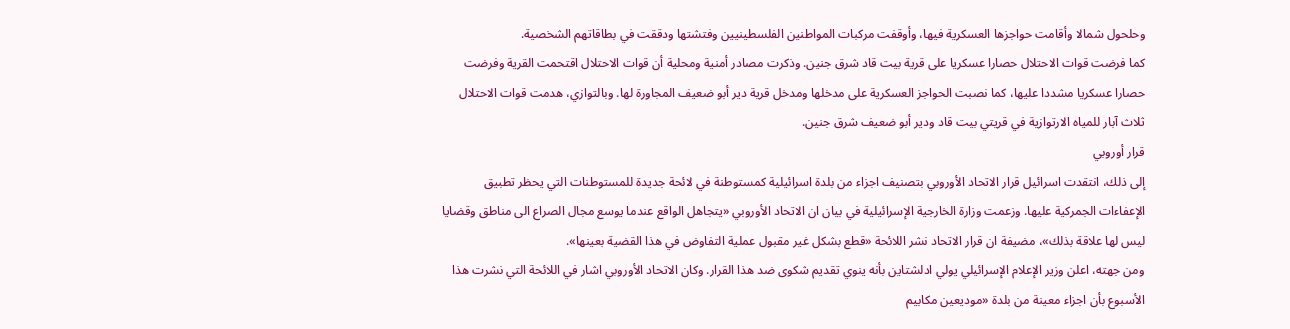وحلحول شمالا وأقامت حواجزها العسكرية فيها، وأوقفت مركبات المواطنين الفلسطينيين وفتشتها ودققت في بطاقاتهم الشخصية.
كما فرضت قوات الاحتلال حصارا عسكريا على قرية بيت قاد شرق جنين. وذكرت مصادر أمنية ومحلية أن قوات الاحتلال اقتحمت القرية وفرضت حصارا عسكريا مشددا عليها، كما نصبت الحواجز العسكرية على مدخلها ومدخل قرية دير أبو ضعيف المجاورة لها. وبالتوازي، هدمت قوات الاحتلال ثلاث آبار للمياه الارتوازية في قريتي بيت قاد ودير أبو ضعيف شرق جنين.
قرار أوروبي
إلى ذلك، انتقدت اسرائيل قرار الاتحاد الأوروبي بتصنيف اجزاء من بلدة اسرائيلية كمستوطنة في لائحة جديدة للمستوطنات التي يحظر تطبيق الإعفاءات الجمركية عليها. وزعمت وزارة الخارجية الإسرائيلية في بيان ان الاتحاد الأوروبي «يتجاهل الواقع عندما يوسع مجال الصراع الى مناطق وقضايا ليس لها علاقة بذلك»، مضيفة ان قرار الاتحاد نشر اللائحة «قطع بشكل غير مقبول عملية التفاوض في هذا القضية بعينها».
ومن جهته، اعلن وزير الإعلام الإسرائيلي يولي ادلشتاين بأنه ينوي تقديم شكوى ضد هذا القرار. وكان الاتحاد الأوروبي اشار في اللائحة التي نشرت هذا الأسبوع بأن اجزاء معينة من بلدة «موديعين مكابيم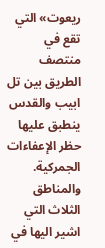ريعوت» التي تقع في منتصف الطريق بين تل ابيب والقدس ينطبق عليها حظر الإعفاءات الجمركية.
والمناطق الثلاث التي اشير اليها في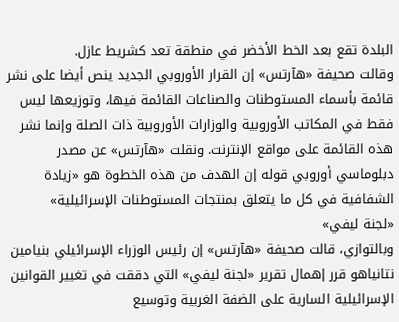البلدة تقع بعد الخط الأخضر في منطقة تعد كشريط عازل.
وقالت صحيفة «هآرتس» إن القرار الأوروبي الجديد ينص أيضا على نشر قائمة بأسماء المستوطنات والصناعات القائمة فيها، وتوزيعها ليس فقط في المكاتب الأوروبية والوزارات الأوروبية ذات الصلة وإنما نشر هذه القائمة على مواقع الإنترنت. ونقلت «هآرتس» عن مصدر دبلوماسي أوروبي قوله إن الهدف من هذه الخطوة هو «زيادة الشفافية في كل ما يتعلق بمنتجات المستوطنات الإسرائيلية»
«لجنة ليفي»
وبالتوازي، قالت صحيفة «هآرتس» إن رئيس الوزراء الإسرائيلي بنيامين نتانياهو قرر إهمال تقرير «لجنة ليفي» التي دققت في تغيير القوانين الإسرائيلية السارية على الضفة الغربية وتوسيع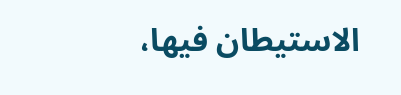الاستيطان فيها،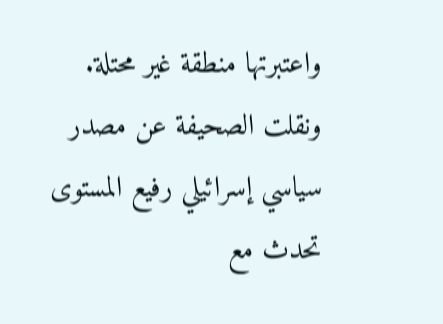واعتبرتها منطقة غير محتلة. ونقلت الصحيفة عن مصدر سياسي إسرائيلي رفيع المستوى تحدث مع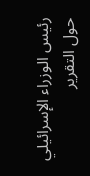رئيس الوزراء الإسرائيلي حول التقرير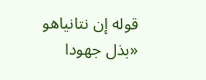قوله إن نتانياهو «بذل جهودا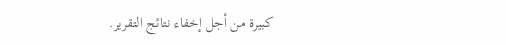كبيرة من أجل إخفاء نتائج التقرير.